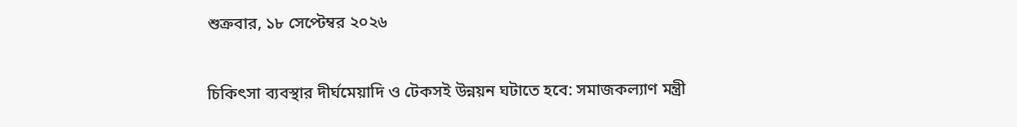শুক্রবার, ১৮ সেপ্টেম্বর ২০২৬

চিকিৎসা ব্যবস্থার দীর্ঘমেয়াদি ও টেকসই উন্নয়ন ঘটাতে হবে: সমাজকল্যাণ মন্ত্রী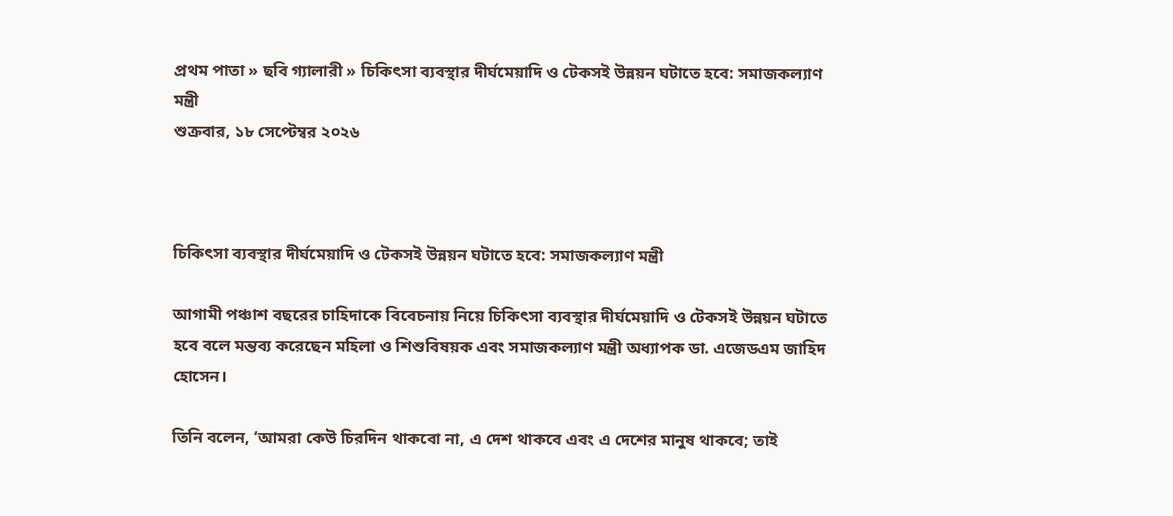প্রথম পাতা » ছবি গ্যালারী » চিকিৎসা ব্যবস্থার দীর্ঘমেয়াদি ও টেকসই উন্নয়ন ঘটাতে হবে: সমাজকল্যাণ মন্ত্রী
শুক্রবার, ১৮ সেপ্টেম্বর ২০২৬



চিকিৎসা ব্যবস্থার দীর্ঘমেয়াদি ও টেকসই উন্নয়ন ঘটাতে হবে: সমাজকল্যাণ মন্ত্রী

আগামী পঞ্চাশ বছরের চাহিদাকে বিবেচনায় নিয়ে চিকিৎসা ব্যবস্থার দীর্ঘমেয়াদি ও টেকসই উন্নয়ন ঘটাতে হবে বলে মন্তব্য করেছেন মহিলা ও শিশুবিষয়ক এবং সমাজকল্যাণ মন্ত্রী অধ্যাপক ডা. এজেডএম জাহিদ হোসেন।

তিনি বলেন, ‘আমরা কেউ চিরদিন থাকবো না, এ দেশ থাকবে এবং এ দেশের মানুষ থাকবে; তাই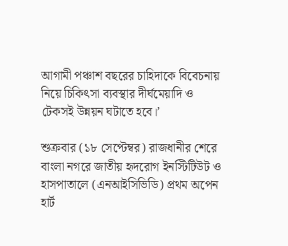আগামী পঞ্চাশ বছরের চাহিদাকে বিবেচনায় নিয়ে চিকিৎসা ব্যবস্থার দীর্ঘমেয়াদি ও টেকসই উন্নয়ন ঘটাতে হবে।’

শুক্রবার (১৮ সেপ্টেম্বর) রাজধানীর শেরে বাংলা নগরে জাতীয় হৃদরোগ ইনস্টিটিউট ও হাসপাতালে (এনআইসিভিডি) প্রথম অপেন হার্ট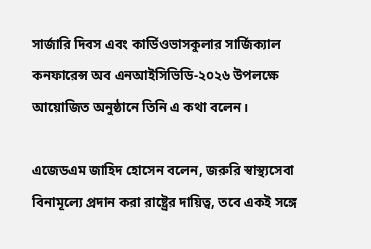সার্জারি দিবস এবং কার্ডিওভাসকুলার সার্জিক্যাল কনফারেন্স অব এনআইসিভিডি-২০২৬ উপলক্ষে আয়োজিত অনুষ্ঠানে তিনি এ কথা বলেন।

এজেডএম জাহিদ হোসেন বলেন, জরুরি স্বাস্থ্যসেবা বিনামূল্যে প্রদান করা রাষ্ট্রের দায়িত্ব, তবে একই সঙ্গে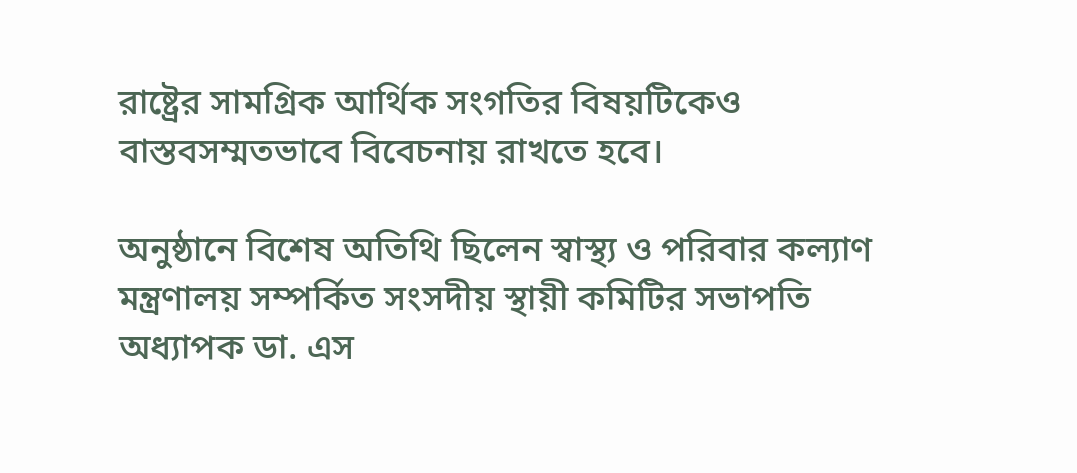রাষ্ট্রের সামগ্রিক আর্থিক সংগতির বিষয়টিকেও বাস্তবসম্মতভাবে বিবেচনায় রাখতে হবে।

অনুষ্ঠানে বিশেষ অতিথি ছিলেন স্বাস্থ্য ও পরিবার কল্যাণ মন্ত্রণালয় সম্পর্কিত সংসদীয় স্থায়ী কমিটির সভাপতি অধ্যাপক ডা. এস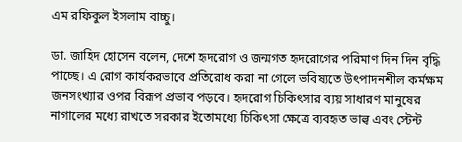এম রফিকুল ইসলাম বাচ্চু।

ডা. জাহিদ হোসেন বলেন, দেশে হৃদরোগ ও জন্মগত হৃদরোগের পরিমাণ দিন দিন বৃদ্ধি পাচ্ছে। এ রোগ কার্যকরভাবে প্রতিরোধ করা না গেলে ভবিষ্যতে উৎপাদনশীল কর্মক্ষম জনসংখ্যার ওপর বিরূপ প্রভাব পড়বে। হৃদরোগ চিকিৎসার ব্যয় সাধারণ মানুষের নাগালের মধ্যে রাখতে সরকার ইতোমধ্যে চিকিৎসা ক্ষেত্রে ব্যবহৃত ভাল্ব এবং স্টেন্ট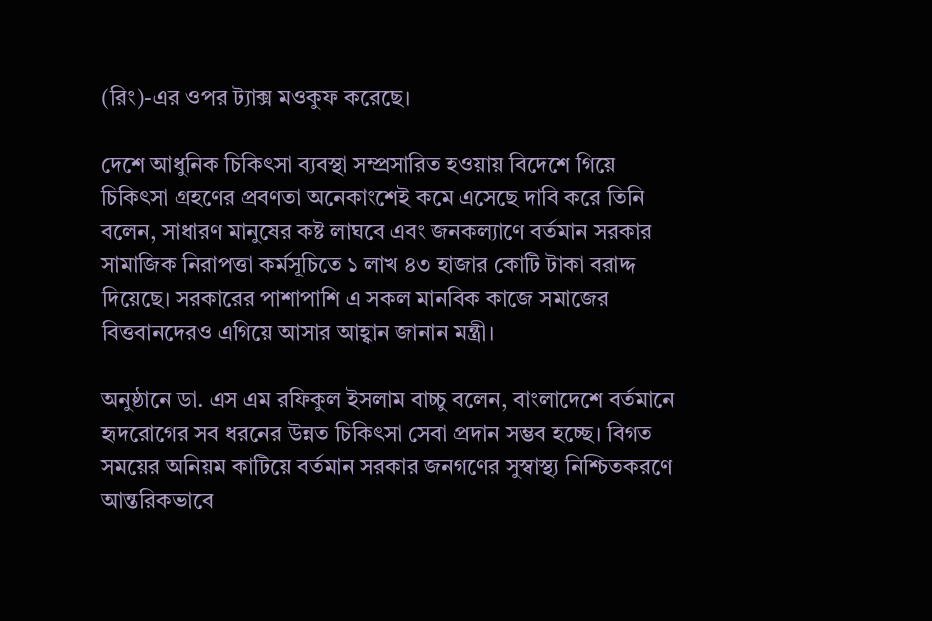(রিং)-এর ওপর ট্যাক্স মওকুফ করেছে।

দেশে আধুনিক চিকিৎসা ব্যবস্থা সম্প্রসারিত হওয়ায় বিদেশে গিয়ে চিকিৎসা গ্রহণের প্রবণতা অনেকাংশেই কমে এসেছে দাবি করে তিনি বলেন, সাধারণ মানুষের কষ্ট লাঘবে এবং জনকল্যাণে বর্তমান সরকার সামাজিক নিরাপত্তা কর্মসূচিতে ১ লাখ ৪৩ হাজার কোটি টাকা বরাদ্দ দিয়েছে। সরকারের পাশাপাশি এ সকল মানবিক কাজে সমাজের বিত্তবানদেরও এগিয়ে আসার আহ্বান জানান মন্ত্রী।

অনুষ্ঠানে ডা. এস এম রফিকুল ইসলাম বাচ্চু বলেন, বাংলাদেশে বর্তমানে হৃদরোগের সব ধরনের উন্নত চিকিৎসা সেবা প্রদান সম্ভব হচ্ছে। বিগত সময়ের অনিয়ম কাটিয়ে বর্তমান সরকার জনগণের সুস্বাস্থ্য নিশ্চিতকরণে আন্তরিকভাবে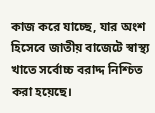কাজ করে যাচ্ছে, যার অংশ হিসেবে জাতীয় বাজেটে স্বাস্থ্য খাতে সর্বোচ্চ বরাদ্দ নিশ্চিত করা হয়েছে।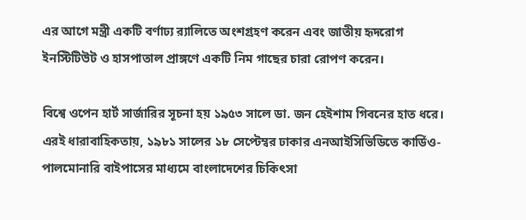এর আগে মন্ত্রী একটি বর্ণাঢ্য র‌্যালিতে অংশগ্রহণ করেন এবং জাতীয় হৃদরোগ ইনস্টিটিউট ও হাসপাতাল প্রাঙ্গণে একটি নিম গাছের চারা রোপণ করেন।

বিশ্বে ওপেন হার্ট সার্জারির সূচনা হয় ১৯৫৩ সালে ডা. জন হেইশাম গিবনের হাত ধরে। এরই ধারাবাহিকতায়, ১৯৮১ সালের ১৮ সেপ্টেম্বর ঢাকার এনআইসিভিডিতে কার্ডিও-পালমোনারি বাইপাসের মাধ্যমে বাংলাদেশের চিকিৎসা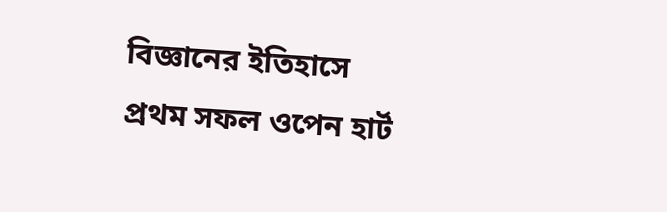বিজ্ঞানের ইতিহাসে প্রথম সফল ওপেন হার্ট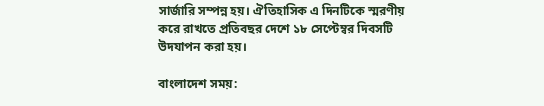সার্জারি সম্পন্ন হয়। ঐতিহাসিক এ দিনটিকে স্মরণীয় করে রাখতে প্রতিবছর দেশে ১৮ সেপ্টেম্বর দিবসটি উদযাপন করা হয়।

বাংলাদেশ সময়: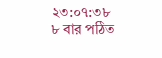২৩:০৭:৩৮   ৮ বার পঠিত